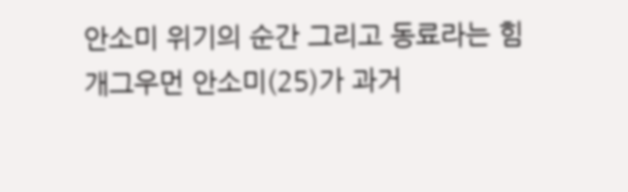안소미 위기의 순간 그리고 동료라는 힘
개그우먼 안소미(25)가 과거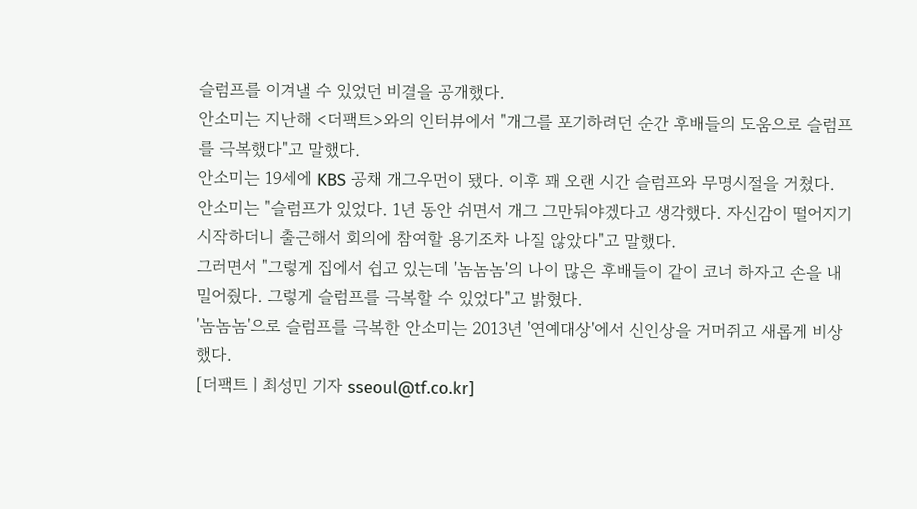슬럼프를 이겨낼 수 있었던 비결을 공개했다.
안소미는 지난해 <더팩트>와의 인터뷰에서 "개그를 포기하려던 순간 후배들의 도움으로 슬럼프를 극복했다"고 말했다.
안소미는 19세에 KBS 공채 개그우먼이 됐다. 이후 꽤 오랜 시간 슬럼프와 무명시절을 거쳤다.
안소미는 "슬럼프가 있었다. 1년 동안 쉬면서 개그 그만둬야겠다고 생각했다. 자신감이 떨어지기 시작하더니 출근해서 회의에 참여할 용기조차 나질 않았다"고 말했다.
그러면서 "그렇게 집에서 쉽고 있는데 '놈놈놈'의 나이 많은 후배들이 같이 코너 하자고 손을 내밀어줬다. 그렇게 슬럼프를 극복할 수 있었다"고 밝혔다.
'놈놈놈'으로 슬럼프를 극복한 안소미는 2013년 '연예대상'에서 신인상을 거머쥐고 새롭게 비상했다.
[더팩트ㅣ최성민 기자 sseoul@tf.co.kr]